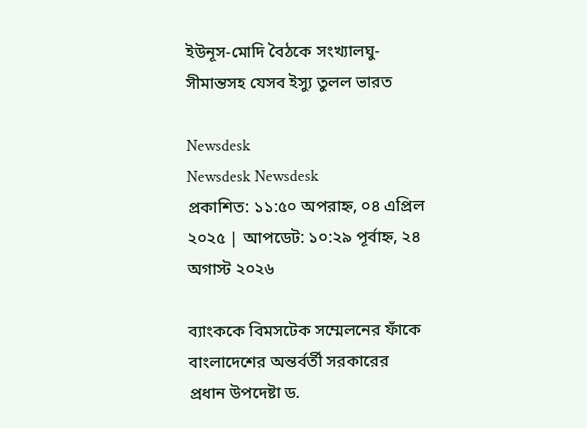ইউনূস-মোদি বৈঠকে সংখ্যালঘু-সীমান্তসহ যেসব ইস্যু তুলল ভারত

Newsdesk
Newsdesk Newsdesk
প্রকাশিত: ১১:৫০ অপরাহ্ন, ০৪ এপ্রিল ২০২৫ | আপডেট: ১০:২৯ পূর্বাহ্ন, ২৪ অগাস্ট ২০২৬

ব্যাংককে বিমসটেক সম্মেলনের ফাঁকে বাংলাদেশের অন্তর্বর্তী সরকারের প্রধান উপদেষ্টা ড.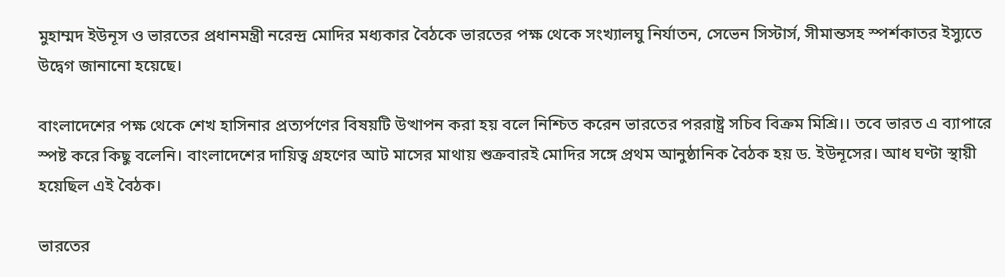মুহাম্মদ ইউনূস ও ভারতের প্রধানমন্ত্রী নরেন্দ্র মোদির মধ্যকার বৈঠকে ভারতের পক্ষ থেকে সংখ্যালঘু নির্যাতন, সেভেন সিস্টার্স, সীমান্তসহ স্পর্শকাতর ইস্যুতে উদ্বেগ জানানো হয়েছে।

বাংলাদেশের পক্ষ থেকে শেখ হাসিনার প্রত্যর্পণের বিষয়টি উত্থাপন করা হয় বলে নিশ্চিত করেন ভারতের পররাষ্ট্র সচিব বিক্রম মিশ্রি।। তবে ভারত এ ব্যাপারে স্পষ্ট করে কিছু বলেনি। বাংলাদেশের দায়িত্ব গ্রহণের আট মাসের মাথায় শুক্রবারই মোদির সঙ্গে প্রথম আনুষ্ঠানিক বৈঠক হয় ড. ইউনূসের। আধ ঘণ্টা স্থায়ী হয়েছিল এই বৈঠক।

ভারতের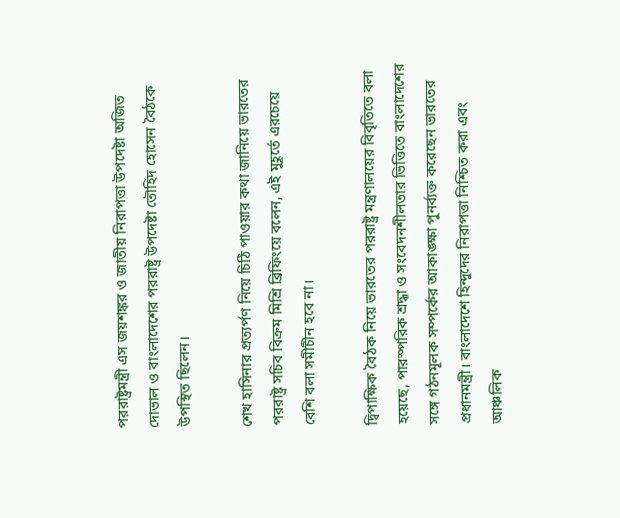পররাষ্ট্রমন্ত্রী এস জয়শঙ্কর ও জাতীয় নিরাপত্তা উপদেষ্টা অজিত দোভাল ও বাংলাদেশের পররাষ্ট্র উপদেষ্টা তৌহিদ হোসেন বৈঠকে উপস্থিত ছিলেন।

শেখ হাসিনার প্রত্যর্পণ নিয়ে চিঠি পাওয়ার কথা জানিয়ে ভারতের পররাষ্ট্র সচিব বিক্রম মিশ্রি ব্রিফিংয়ে বলেন, এই মুহূর্তে এরচেয়ে বেশি বলা সমীচীন হবে না।

দ্বিপাক্ষিক বৈঠক নিয়ে ভারতের পররাষ্ট্র মন্ত্রণালয়ের বিবৃতিতে বলা হয়েছে, পারস্পরিক শ্রদ্ধা ও সংবেদনশীলতার ভিত্তিতে বাংলাদেশের সঙ্গে গঠনমূলক সম্পর্কের আকাঙ্ক্ষা পুনর্ব্যক্ত করেছেন ভারতের প্রধানমন্ত্রী। বাংলাদেশে হিন্দুদের নিরাপত্তা নিশ্চিত করা এবং আঞ্চলিক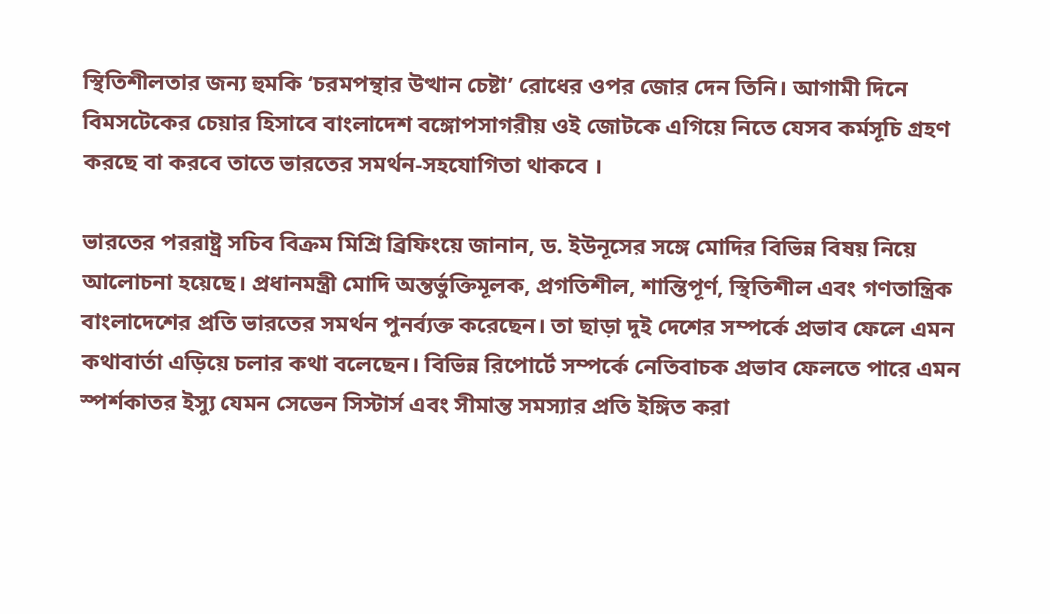স্থিতিশীলতার জন্য হুমকি ‘চরমপন্থার উত্থান চেষ্টা’ রোধের ওপর জোর দেন তিনি। আগামী দিনে বিমসটেকের চেয়ার হিসাবে বাংলাদেশ বঙ্গোপসাগরীয় ওই জোটকে এগিয়ে নিতে যেসব কর্মসূচি গ্রহণ করছে বা করবে তাতে ভারতের সমর্থন-সহযোগিতা থাকবে ।

ভারতের পররাষ্ট্র সচিব বিক্রম মিশ্রি ব্রিফিংয়ে জানান, ড. ইউনূসের সঙ্গে মোদির বিভিন্ন বিষয় নিয়ে আলোচনা হয়েছে। প্রধানমন্ত্রী মোদি অন্তর্ভুক্তিমূলক, প্রগতিশীল, শান্তিপূর্ণ, স্থিতিশীল এবং গণতান্ত্রিক বাংলাদেশের প্রতি ভারতের সমর্থন পুনর্ব্যক্ত করেছেন। তা ছাড়া দুই দেশের সম্পর্কে প্রভাব ফেলে এমন কথাবার্তা এড়িয়ে চলার কথা বলেছেন। বিভিন্ন রিপোর্টে সম্পর্কে নেতিবাচক প্রভাব ফেলতে পারে এমন স্পর্শকাতর ইস্যু যেমন সেভেন সিস্টার্স এবং সীমান্ত সমস্যার প্রতি ইঙ্গিত করা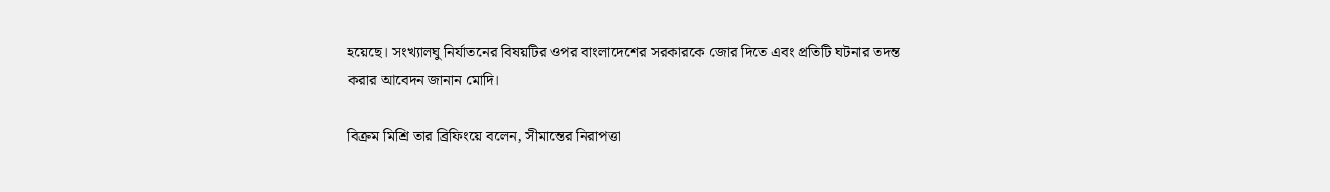হয়েছে। সংখ্যালঘু নির্যাতনের বিষয়টির ওপর বাংলাদেশের সরকারকে জোর দিতে এবং প্রতিটি ঘটনার তদন্ত করার আবেদন জানান মোদি।

বিক্রম মিশ্রি তার ব্রিফিংয়ে বলেন, সীমান্তের নিরাপত্তা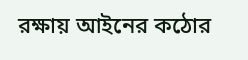রক্ষায় আইনের কঠোর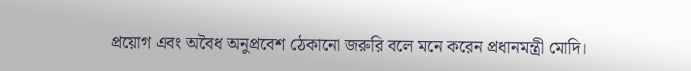প্রয়োগ এবং অবৈধ অনুপ্রবেশ ঠেকানো জরুরি বলে মনে করেন প্রধানমন্ত্রী মোদি।